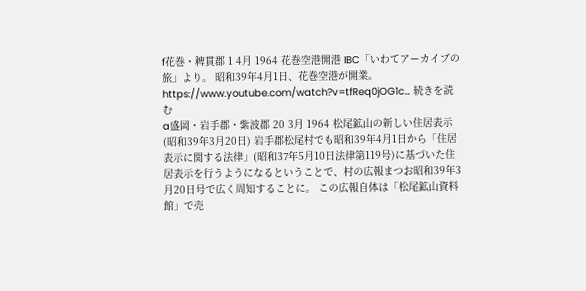f花巻・稗貫郡 1 4月 1964 花巻空港開港 IBC「いわてアーカイブの旅」より。 昭和39年4月1日、花巻空港が開業。 https://www.youtube.com/watch?v=tfReq0jOG1c… 続きを読む
a盛岡・岩手郡・紫波郡 20 3月 1964 松尾鉱山の新しい住居表示(昭和39年3月20日) 岩手郡松尾村でも昭和39年4月1日から「住居表示に関する法律」(昭和37年5月10日法律第119号)に基づいた住居表示を行うようになるということで、村の広報まつお昭和39年3月20日号で広く周知することに。 この広報自体は「松尾鉱山資料館」で売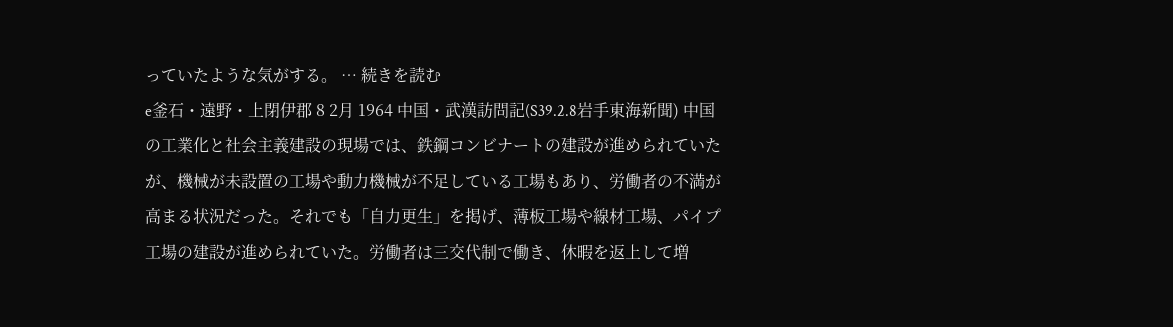っていたような気がする。 … 続きを読む
e釜石・遠野・上閉伊郡 8 2月 1964 中国・武漢訪問記(S39.2.8岩手東海新聞) 中国の工業化と社会主義建設の現場では、鉄鋼コンビナートの建設が進められていたが、機械が未設置の工場や動力機械が不足している工場もあり、労働者の不満が高まる状況だった。それでも「自力更生」を掲げ、薄板工場や線材工場、パイプ工場の建設が進められていた。労働者は三交代制で働き、休暇を返上して増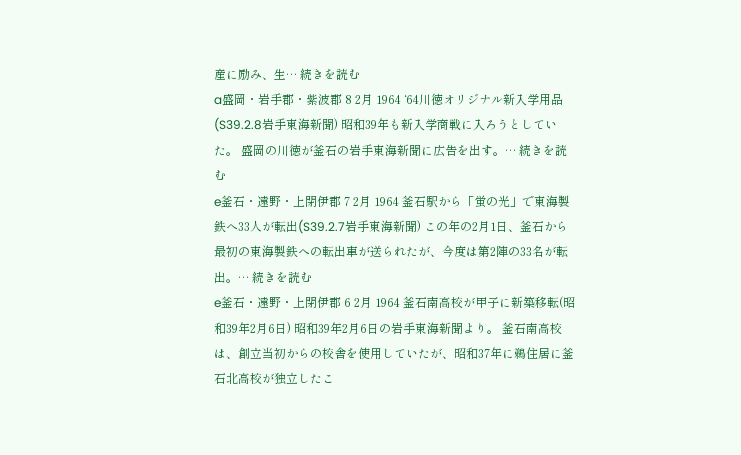産に励み、生… 続きを読む
a盛岡・岩手郡・紫波郡 8 2月 1964 ‘64川徳オリジナル新入学用品(S39.2.8岩手東海新聞) 昭和39年も新入学商戦に入ろうとしていた。 盛岡の川徳が釜石の岩手東海新聞に広告を出す。… 続きを読む
e釜石・遠野・上閉伊郡 7 2月 1964 釜石駅から「蛍の光」で東海製鉄へ33人が転出(S39.2.7岩手東海新聞) この年の2月1日、釜石から最初の東海製鉄への転出車が送られたが、今度は第2陣の33名が転出。… 続きを読む
e釜石・遠野・上閉伊郡 6 2月 1964 釜石南高校が甲子に新築移転(昭和39年2月6日) 昭和39年2月6日の岩手東海新聞より。 釜石南高校は、創立当初からの校舎を使用していたが、昭和37年に鵜住居に釜石北高校が独立したこ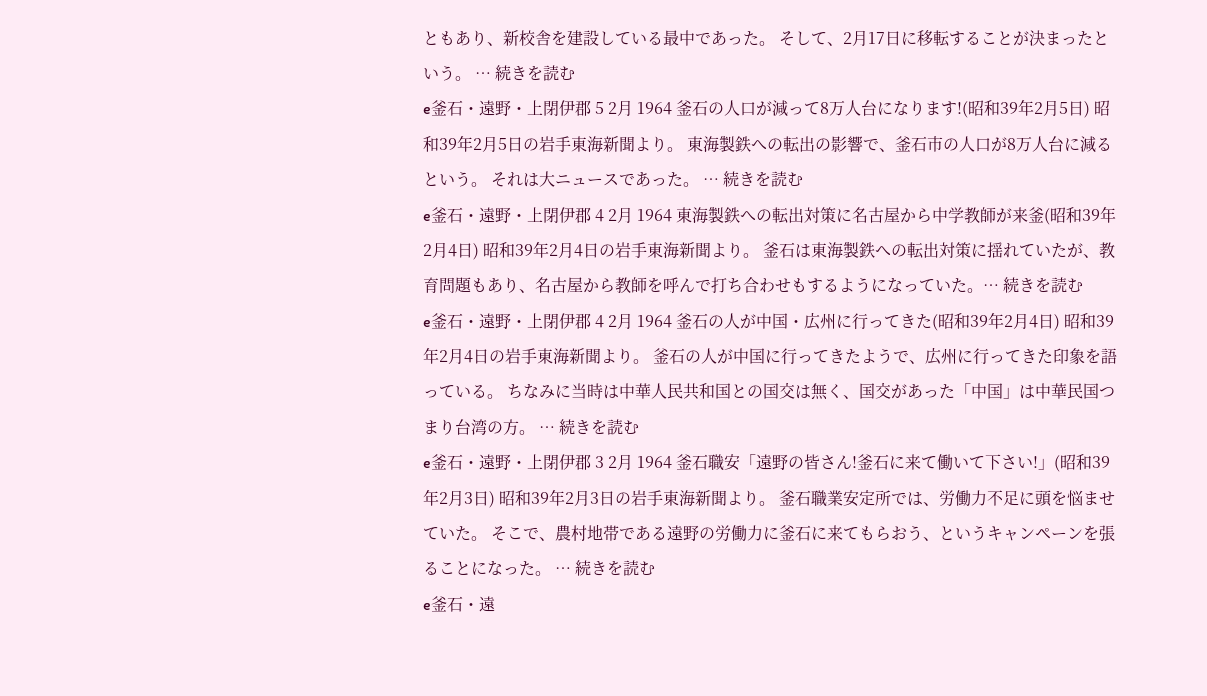ともあり、新校舎を建設している最中であった。 そして、2月17日に移転することが決まったという。 … 続きを読む
e釜石・遠野・上閉伊郡 5 2月 1964 釜石の人口が減って8万人台になります!(昭和39年2月5日) 昭和39年2月5日の岩手東海新聞より。 東海製鉄への転出の影響で、釜石市の人口が8万人台に減るという。 それは大ニュースであった。 … 続きを読む
e釜石・遠野・上閉伊郡 4 2月 1964 東海製鉄への転出対策に名古屋から中学教師が来釜(昭和39年2月4日) 昭和39年2月4日の岩手東海新聞より。 釜石は東海製鉄への転出対策に揺れていたが、教育問題もあり、名古屋から教師を呼んで打ち合わせもするようになっていた。… 続きを読む
e釜石・遠野・上閉伊郡 4 2月 1964 釜石の人が中国・広州に行ってきた(昭和39年2月4日) 昭和39年2月4日の岩手東海新聞より。 釜石の人が中国に行ってきたようで、広州に行ってきた印象を語っている。 ちなみに当時は中華人民共和国との国交は無く、国交があった「中国」は中華民国つまり台湾の方。 … 続きを読む
e釜石・遠野・上閉伊郡 3 2月 1964 釜石職安「遠野の皆さん!釜石に来て働いて下さい!」(昭和39年2月3日) 昭和39年2月3日の岩手東海新聞より。 釜石職業安定所では、労働力不足に頭を悩ませていた。 そこで、農村地帯である遠野の労働力に釜石に来てもらおう、というキャンペーンを張ることになった。 … 続きを読む
e釜石・遠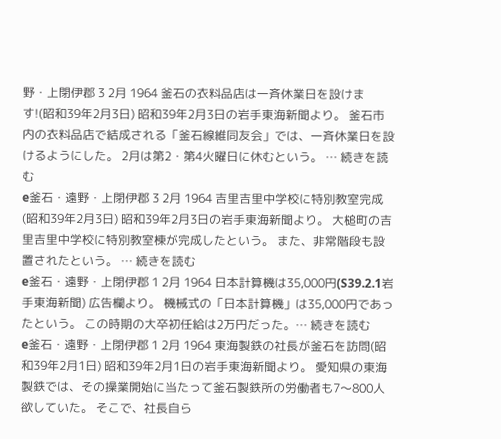野・上閉伊郡 3 2月 1964 釜石の衣料品店は一斉休業日を設けます!(昭和39年2月3日) 昭和39年2月3日の岩手東海新聞より。 釜石市内の衣料品店で結成される「釜石線維同友会」では、一斉休業日を設けるようにした。 2月は第2・第4火曜日に休むという。 … 続きを読む
e釜石・遠野・上閉伊郡 3 2月 1964 吉里吉里中学校に特別教室完成(昭和39年2月3日) 昭和39年2月3日の岩手東海新聞より。 大槌町の吉里吉里中学校に特別教室棟が完成したという。 また、非常階段も設置されたという。 … 続きを読む
e釜石・遠野・上閉伊郡 1 2月 1964 日本計算機は35,000円(S39.2.1岩手東海新聞) 広告欄より。 機械式の「日本計算機」は35,000円であったという。 この時期の大卒初任給は2万円だった。… 続きを読む
e釜石・遠野・上閉伊郡 1 2月 1964 東海製鉄の社長が釜石を訪問(昭和39年2月1日) 昭和39年2月1日の岩手東海新聞より。 愛知県の東海製鉄では、その操業開始に当たって釜石製鉄所の労働者も7〜800人欲していた。 そこで、社長自ら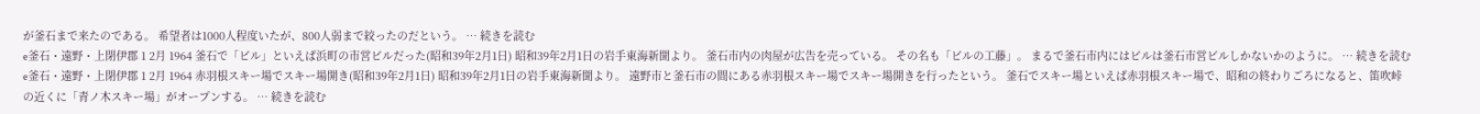が釜石まで来たのである。 希望者は1000人程度いたが、800人弱まで絞ったのだという。 … 続きを読む
e釜石・遠野・上閉伊郡 1 2月 1964 釜石で「ビル」といえば浜町の市営ビルだった(昭和39年2月1日) 昭和39年2月1日の岩手東海新聞より。 釜石市内の肉屋が広告を売っている。 その名も「ビルの工藤」。 まるで釜石市内にはビルは釜石市営ビルしかないかのように。 … 続きを読む
e釜石・遠野・上閉伊郡 1 2月 1964 赤羽根スキー場でスキー場開き(昭和39年2月1日) 昭和39年2月1日の岩手東海新聞より。 遠野市と釜石市の間にある赤羽根スキー場でスキー場開きを行ったという。 釜石でスキー場といえば赤羽根スキー場で、昭和の終わりごろになると、笛吹峠の近くに「青ノ木スキー場」がオープンする。 … 続きを読む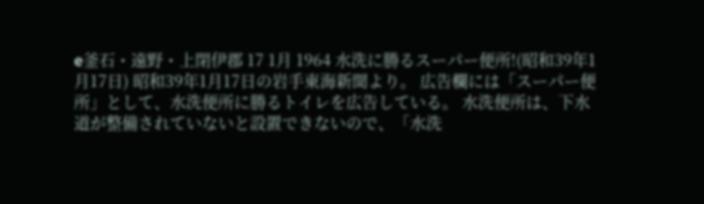e釜石・遠野・上閉伊郡 17 1月 1964 水洗に勝るスーパー便所!(昭和39年1月17日) 昭和39年1月17日の岩手東海新聞より。 広告欄には「スーパー便所」として、水洗便所に勝るトイレを広告している。 水洗便所は、下水道が整備されていないと設置できないので、「水洗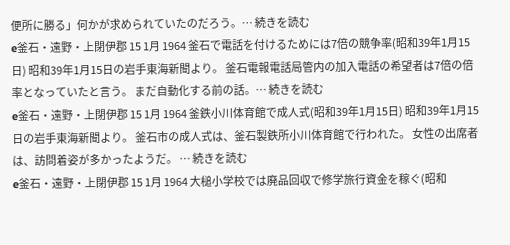便所に勝る」何かが求められていたのだろう。… 続きを読む
e釜石・遠野・上閉伊郡 15 1月 1964 釜石で電話を付けるためには7倍の競争率(昭和39年1月15日) 昭和39年1月15日の岩手東海新聞より。 釜石電報電話局管内の加入電話の希望者は7倍の倍率となっていたと言う。 まだ自動化する前の話。… 続きを読む
e釜石・遠野・上閉伊郡 15 1月 1964 釜鉄小川体育館で成人式(昭和39年1月15日) 昭和39年1月15日の岩手東海新聞より。 釜石市の成人式は、釜石製鉄所小川体育館で行われた。 女性の出席者は、訪問着姿が多かったようだ。 … 続きを読む
e釜石・遠野・上閉伊郡 15 1月 1964 大槌小学校では廃品回収で修学旅行資金を稼ぐ(昭和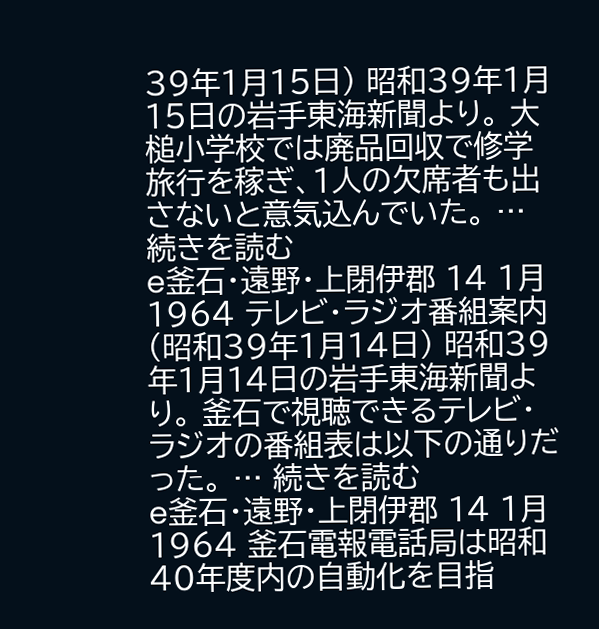39年1月15日) 昭和39年1月15日の岩手東海新聞より。 大槌小学校では廃品回収で修学旅行を稼ぎ、1人の欠席者も出さないと意気込んでいた。 … 続きを読む
e釜石・遠野・上閉伊郡 14 1月 1964 テレビ・ラジオ番組案内(昭和39年1月14日) 昭和39年1月14日の岩手東海新聞より。 釜石で視聴できるテレビ・ラジオの番組表は以下の通りだった。 … 続きを読む
e釜石・遠野・上閉伊郡 14 1月 1964 釜石電報電話局は昭和40年度内の自動化を目指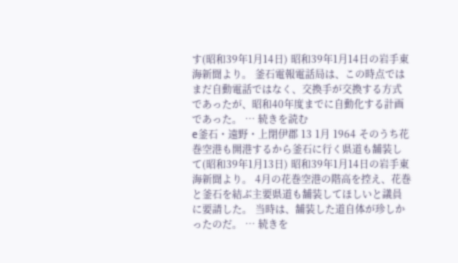す(昭和39年1月14日) 昭和39年1月14日の岩手東海新聞より。 釜石電報電話局は、この時点ではまだ自動電話ではなく、交換手が交換する方式であったが、昭和40年度までに自動化する計画であった。 … 続きを読む
e釜石・遠野・上閉伊郡 13 1月 1964 そのうち花巻空港も開港するから釜石に行く県道も舗装して(昭和39年1月13日) 昭和39年1月14日の岩手東海新聞より。 4月の花巻空港の階高を控え、花巻と釜石を結ぶ主要県道も舗装してほしいと議員に要請した。 当時は、舗装した道自体が珍しかったのだ。 … 続きを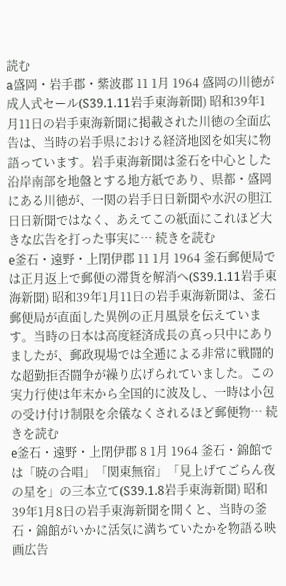読む
a盛岡・岩手郡・紫波郡 11 1月 1964 盛岡の川徳が成人式セール(S39.1.11岩手東海新聞) 昭和39年1月11日の岩手東海新聞に掲載された川徳の全面広告は、当時の岩手県における経済地図を如実に物語っています。岩手東海新聞は釜石を中心とした沿岸南部を地盤とする地方紙であり、県都・盛岡にある川徳が、一関の岩手日日新聞や水沢の胆江日日新聞ではなく、あえてこの紙面にこれほど大きな広告を打った事実に… 続きを読む
e釜石・遠野・上閉伊郡 11 1月 1964 釜石郵便局では正月返上で郵便の滞貨を解消へ(S39.1.11岩手東海新聞) 昭和39年1月11日の岩手東海新聞は、釜石郵便局が直面した異例の正月風景を伝えています。当時の日本は高度経済成長の真っ只中にありましたが、郵政現場では全逓による非常に戦闘的な超勤拒否闘争が繰り広げられていました。この実力行使は年末から全国的に波及し、一時は小包の受け付け制限を余儀なくされるほど郵便物… 続きを読む
e釜石・遠野・上閉伊郡 8 1月 1964 釜石・錦館では「暁の合唱」「関東無宿」「見上げてごらん夜の星を」の三本立て(S39.1.8岩手東海新聞) 昭和39年1月8日の岩手東海新聞を開くと、当時の釜石・錦館がいかに活気に満ちていたかを物語る映画広告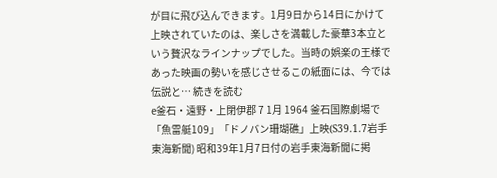が目に飛び込んできます。1月9日から14日にかけて上映されていたのは、楽しさを満載した豪華3本立という贅沢なラインナップでした。当時の娯楽の王様であった映画の勢いを感じさせるこの紙面には、今では伝説と… 続きを読む
e釜石・遠野・上閉伊郡 7 1月 1964 釜石国際劇場で「魚雷艇109」「ドノバン珊瑚礁」上映(S39.1.7岩手東海新聞) 昭和39年1月7日付の岩手東海新聞に掲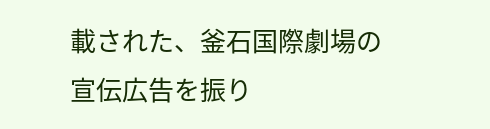載された、釜石国際劇場の宣伝広告を振り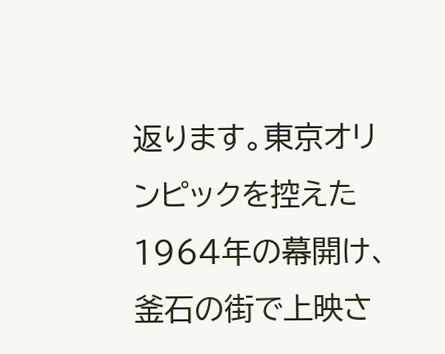返ります。東京オリンピックを控えた1964年の幕開け、釜石の街で上映さ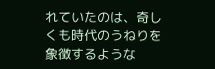れていたのは、奇しくも時代のうねりを象徴するような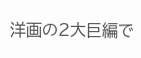洋画の2大巨編で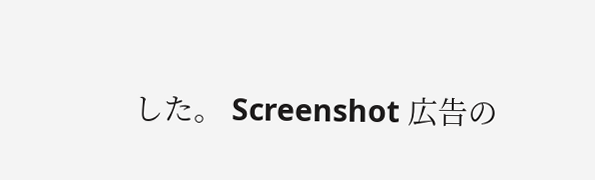した。 Screenshot 広告の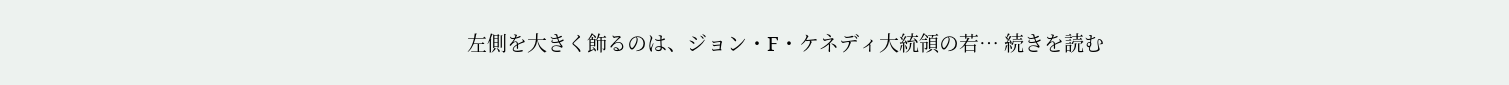左側を大きく飾るのは、ジョン・F・ケネディ大統領の若… 続きを読む